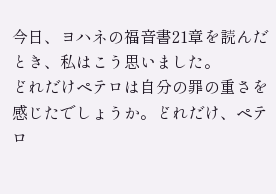今日、ヨハネの福音書21章を読んだとき、私はこう思いました。
どれだけペテロは自分の罪の重さを感じたでしょうか。どれだけ、ペテロ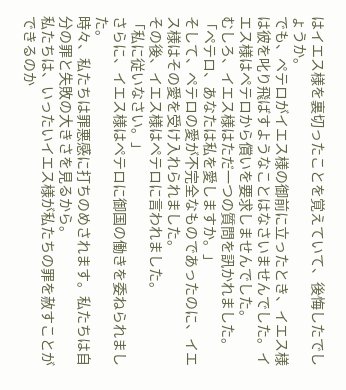はイエス様を裏切ったことを覚えていて、後悔したでしょうか。
でも、ペテロがイエス様の御前に立ったとき、イエス様は彼を叱り飛ばすようなことはなさいませんでした。イエス様はペテロから償いを要求しませんでした。
むしろ、イエス様はただ一つの質問を訊かれました。
「ペテロ、あなたは私を愛しますか。」
そして、ペテロの愛が不完全なものであったのに、イエス様はその愛を受け入れられました。
その後、イエス様はペテロに言われました。
「私に従いなさい。」
さらに、イエス様はペテロに御国の働きを委ねられました。
時々、私たちは罪悪感に打ちのめされます。私たちは自分の罪と失敗の大きさを見るから。
私たちは、いったいイエス様が私たちの罪を赦すことができるのか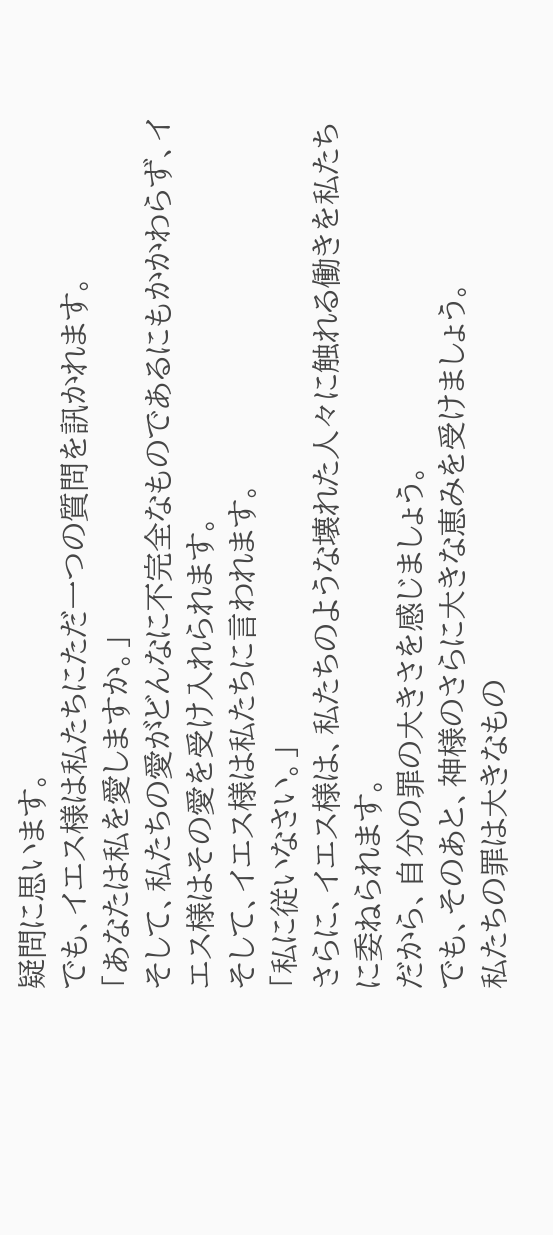疑問に思います。
でも、イエス様は私たちにただ一つの質問を訊かれます。
「あなたは私を愛しますか。」
そして、私たちの愛がどんなに不完全なものであるにもかかわらず、イエス様はその愛を受け入れられます。
そして、イエス様は私たちに言われます。
「私に従いなさい。」
さらに、イエス様は、私たちのような壊れた人々に触れる働きを私たちに委ねられます。
だから、自分の罪の大きさを感じましょう。
でも、そのあと、神様のさらに大きな恵みを受けましょう。
私たちの罪は大きなもの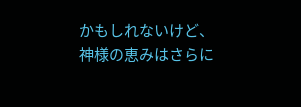かもしれないけど、神様の恵みはさらに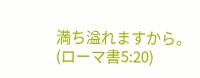満ち溢れますから。(ローマ書5:20)